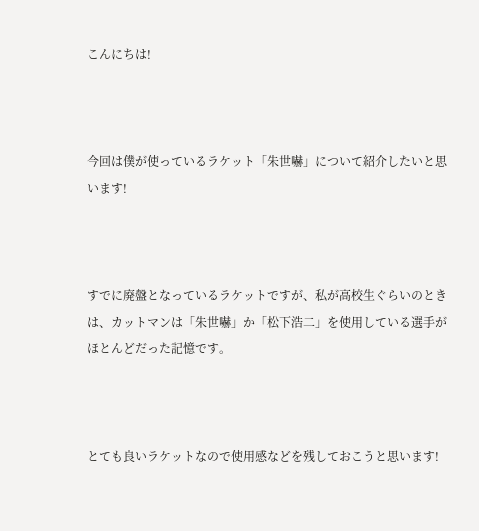こんにちは!



今回は僕が使っているラケット「朱世嚇」について紹介したいと思います!



すでに廃盤となっているラケットですが、私が高校生ぐらいのときは、カットマンは「朱世嚇」か「松下浩二」を使用している選手がほとんどだった記憶です。



とても良いラケットなので使用感などを残しておこうと思います!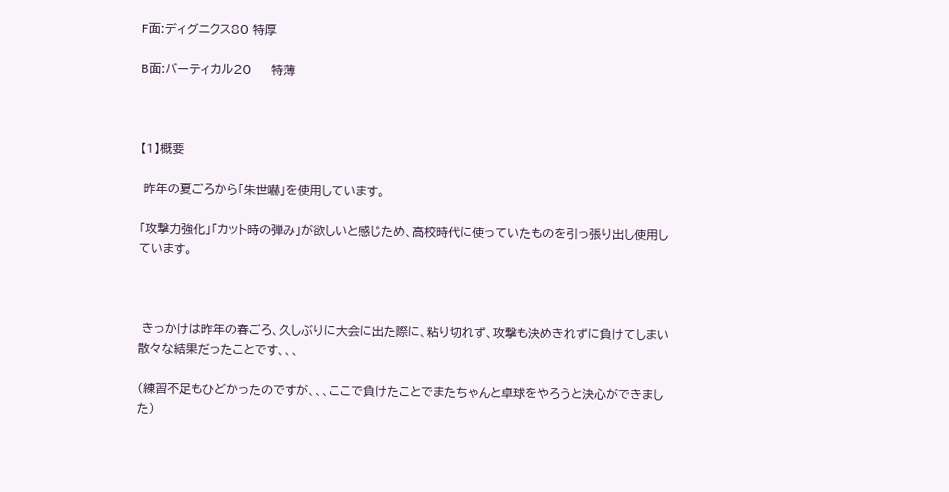F面:ディグニクス80 特厚

B面:バーティカル20     特薄



【1】概要

 昨年の夏ごろから「朱世嚇」を使用しています。

「攻撃力強化」「カット時の弾み」が欲しいと感じため、高校時代に使っていたものを引っ張り出し使用しています。



 きっかけは昨年の春ごろ、久しぶりに大会に出た際に、粘り切れず、攻撃も決めきれずに負けてしまい散々な結果だったことです、、、

(練習不足もひどかったのですが、、、ここで負けたことでまたちゃんと卓球をやろうと決心ができました)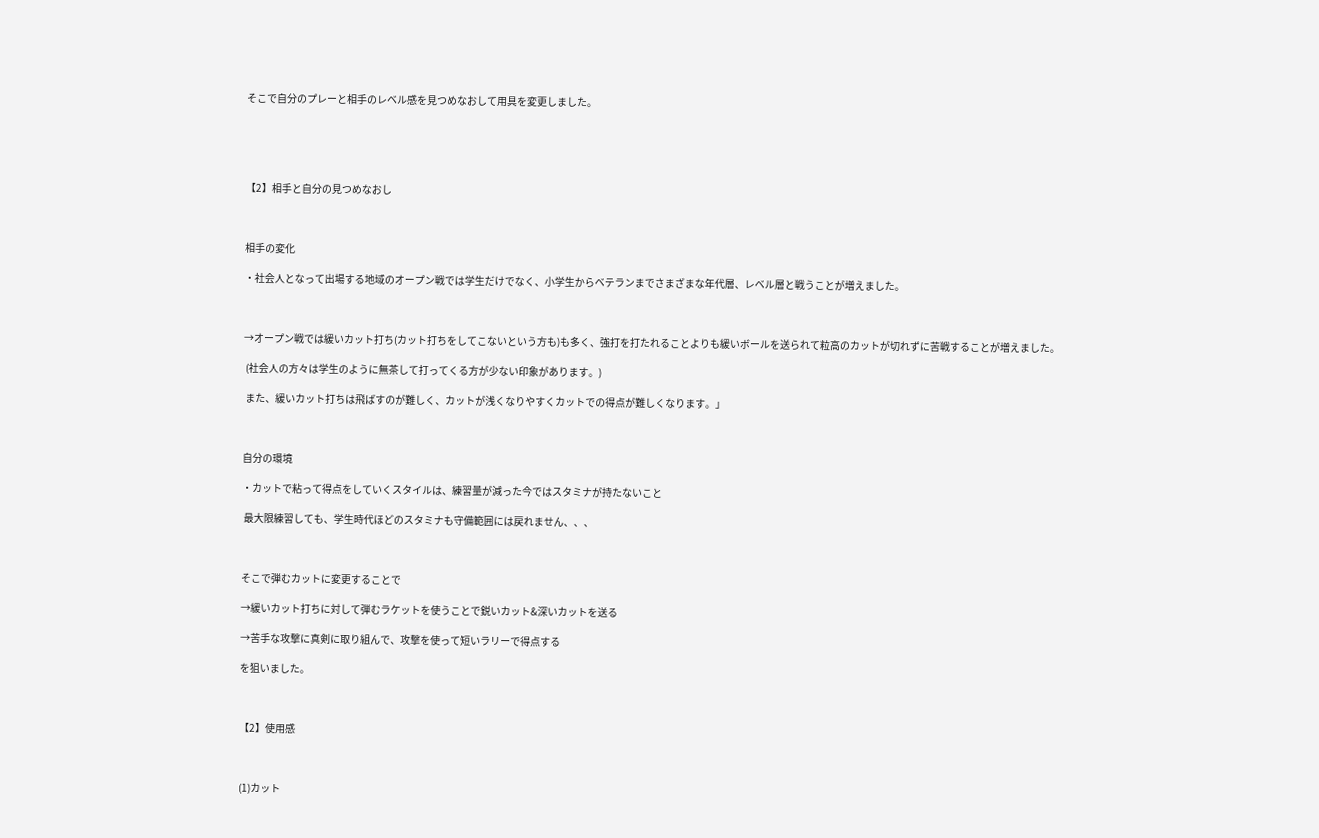そこで自分のプレーと相手のレベル感を見つめなおして用具を変更しました。





【2】相手と自分の見つめなおし



相手の変化

・社会人となって出場する地域のオープン戦では学生だけでなく、小学生からベテランまでさまざまな年代層、レベル層と戦うことが増えました。



→オープン戦では緩いカット打ち(カット打ちをしてこないという方も)も多く、強打を打たれることよりも緩いボールを送られて粒高のカットが切れずに苦戦することが増えました。

 (社会人の方々は学生のように無茶して打ってくる方が少ない印象があります。)

 また、緩いカット打ちは飛ばすのが難しく、カットが浅くなりやすくカットでの得点が難しくなります。」



自分の環境

・カットで粘って得点をしていくスタイルは、練習量が減った今ではスタミナが持たないこと

 最大限練習しても、学生時代ほどのスタミナも守備範囲には戻れません、、、



そこで弾むカットに変更することで

→緩いカット打ちに対して弾むラケットを使うことで鋭いカット&深いカットを送る

→苦手な攻撃に真剣に取り組んで、攻撃を使って短いラリーで得点する

を狙いました。



【2】使用感



(1)カット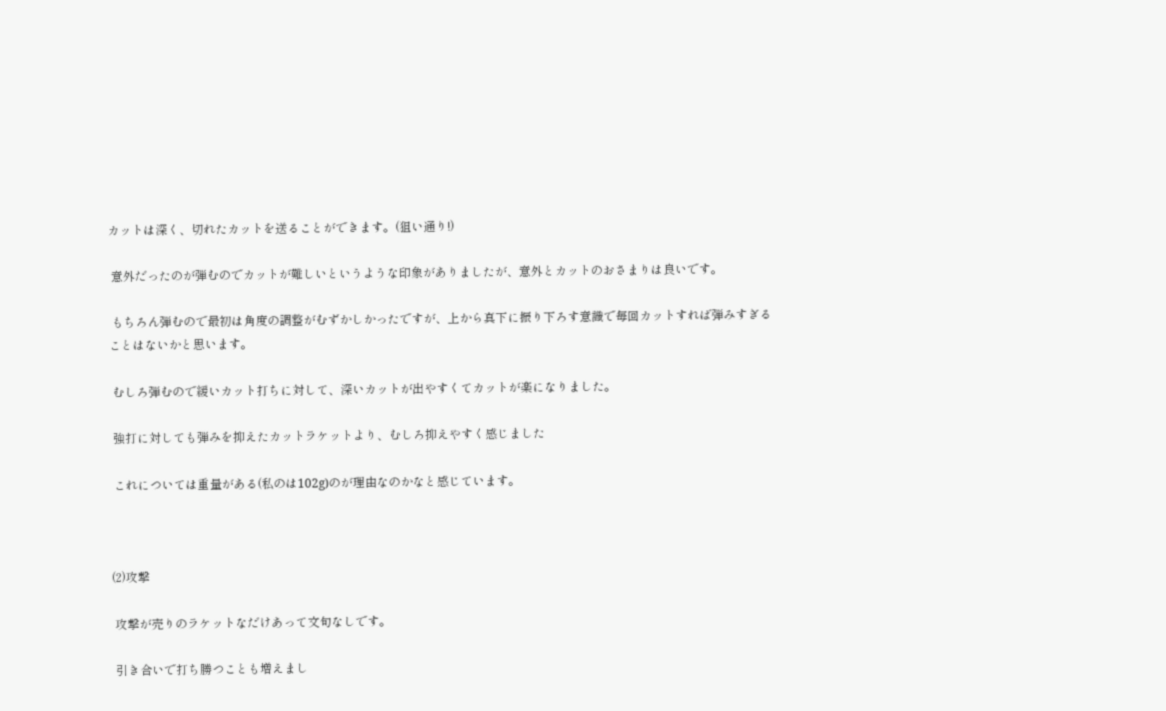カットは深く、切れたカットを送ることができます。(狙い通り!)

 意外だったのが弾むのでカットが難しいというような印象がありましたが、意外とカットのおさまりは良いです。

 もちろん弾むので最初は角度の調整がむずかしかったですが、上から真下に振り下ろす意識で毎回カットすれば弾みすぎることはないかと思います。

 むしろ弾むので緩いカット打ちに対して、深いカットが出やすくてカットが楽になりました。

 強打に対しても弾みを抑えたカットラケットより、むしろ抑えやすく感じました

 これについては重量がある(私のは102g)のが理由なのかなと感じています。



(2)攻撃

 攻撃が売りのラケットなだけあって文句なしです。

 引き合いで打ち勝つことも増えまし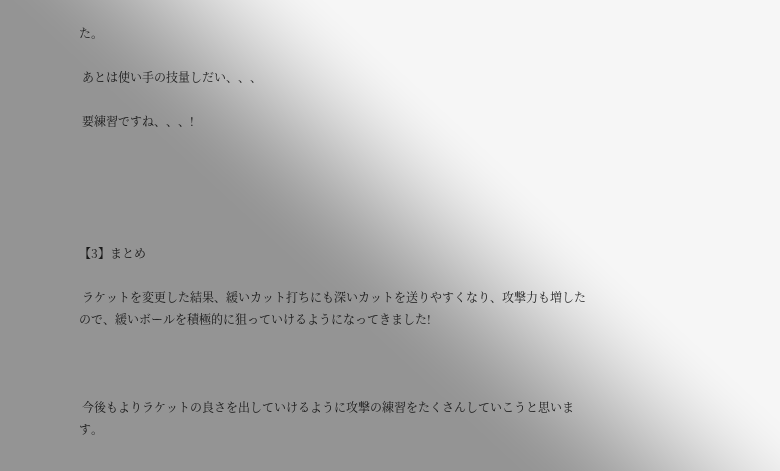た。

 あとは使い手の技量しだい、、、

 要練習ですね、、、!





【3】まとめ

 ラケットを変更した結果、緩いカット打ちにも深いカットを送りやすくなり、攻撃力も増したので、緩いボールを積極的に狙っていけるようになってきました!



 今後もよりラケットの良さを出していけるように攻撃の練習をたくさんしていこうと思います。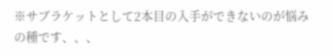※サブラケットとして2本目の入手ができないのが悩みの種です、、、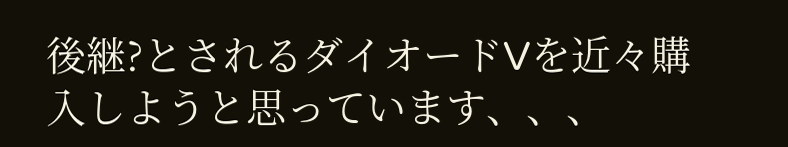後継?とされるダイオードVを近々購入しようと思っています、、、